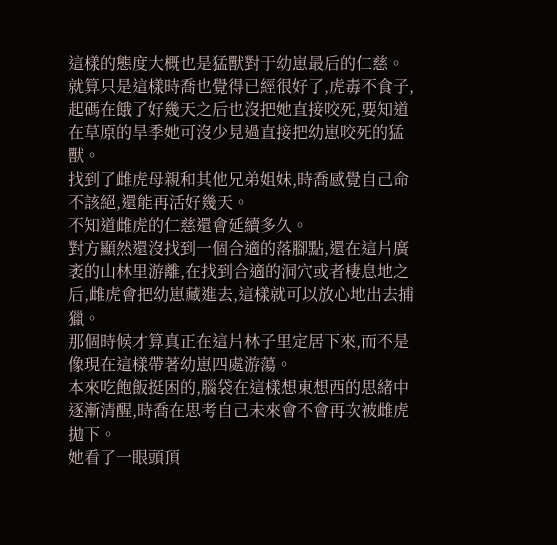這樣的態度大概也是猛獸對于幼崽最后的仁慈。
就算只是這樣時喬也覺得已經很好了,虎毒不食子,起碼在餓了好幾天之后也沒把她直接咬死,要知道在草原的旱季她可沒少見過直接把幼崽咬死的猛獸。
找到了雌虎母親和其他兄弟姐妹,時喬感覺自己命不該絕,還能再活好幾天。
不知道雌虎的仁慈還會延續多久。
對方顯然還沒找到一個合適的落腳點,還在這片廣袤的山林里游離,在找到合適的洞穴或者棲息地之后,雌虎會把幼崽藏進去,這樣就可以放心地出去捕獵。
那個時候才算真正在這片林子里定居下來,而不是像現在這樣帶著幼崽四處游蕩。
本來吃飽飯挺困的,腦袋在這樣想東想西的思緒中逐漸清醒,時喬在思考自己未來會不會再次被雌虎拋下。
她看了一眼頭頂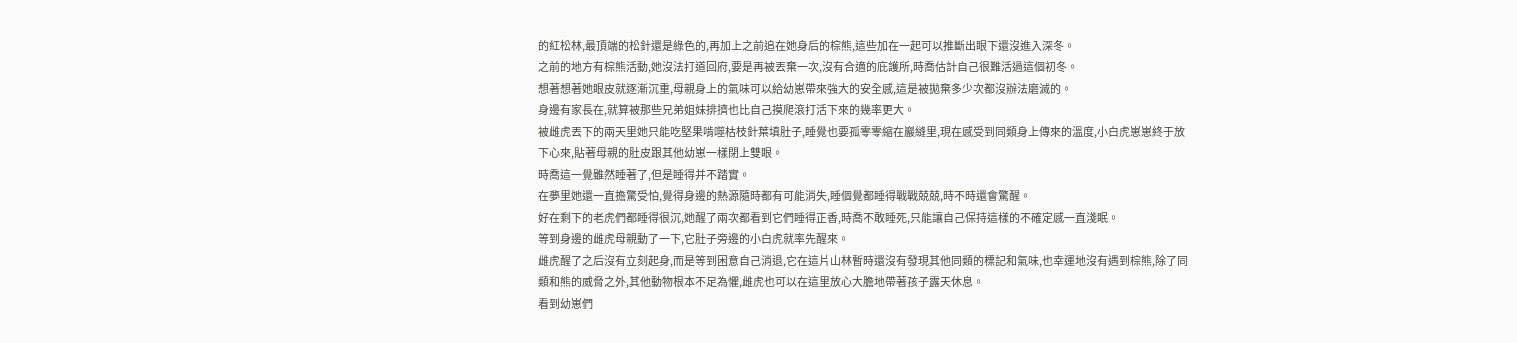的紅松林,最頂端的松針還是綠色的,再加上之前追在她身后的棕熊,這些加在一起可以推斷出眼下還沒進入深冬。
之前的地方有棕熊活動,她沒法打道回府,要是再被丟棄一次,沒有合適的庇護所,時喬估計自己很難活過這個初冬。
想著想著她眼皮就逐漸沉重,母親身上的氣味可以給幼崽帶來強大的安全感,這是被拋棄多少次都沒辦法磨滅的。
身邊有家長在,就算被那些兄弟姐妹排擠也比自己摸爬滾打活下來的幾率更大。
被雌虎丟下的兩天里她只能吃堅果啃噬枯枝針葉填肚子,睡覺也要孤零零縮在巖縫里,現在感受到同類身上傳來的溫度,小白虎崽崽終于放下心來,貼著母親的肚皮跟其他幼崽一樣閉上雙眼。
時喬這一覺雖然睡著了,但是睡得并不踏實。
在夢里她還一直擔驚受怕,覺得身邊的熱源隨時都有可能消失,睡個覺都睡得戰戰兢兢,時不時還會驚醒。
好在剩下的老虎們都睡得很沉,她醒了兩次都看到它們睡得正香,時喬不敢睡死,只能讓自己保持這樣的不確定感一直淺眠。
等到身邊的雌虎母親動了一下,它肚子旁邊的小白虎就率先醒來。
雌虎醒了之后沒有立刻起身,而是等到困意自己消退,它在這片山林暫時還沒有發現其他同類的標記和氣味,也幸運地沒有遇到棕熊,除了同類和熊的威脅之外,其他動物根本不足為懼,雌虎也可以在這里放心大膽地帶著孩子露天休息。
看到幼崽們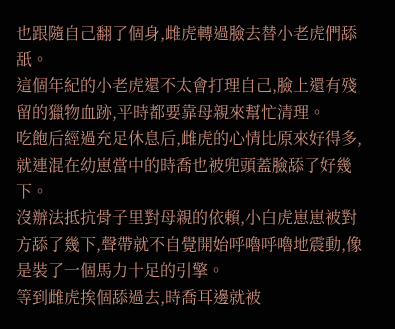也跟隨自己翻了個身,雌虎轉過臉去替小老虎們舔舐。
這個年紀的小老虎還不太會打理自己,臉上還有殘留的獵物血跡,平時都要靠母親來幫忙清理。
吃飽后經過充足休息后,雌虎的心情比原來好得多,就連混在幼崽當中的時喬也被兜頭蓋臉舔了好幾下。
沒辦法抵抗骨子里對母親的依賴,小白虎崽崽被對方舔了幾下,聲帶就不自覺開始呼嚕呼嚕地震動,像是裝了一個馬力十足的引擎。
等到雌虎挨個舔過去,時喬耳邊就被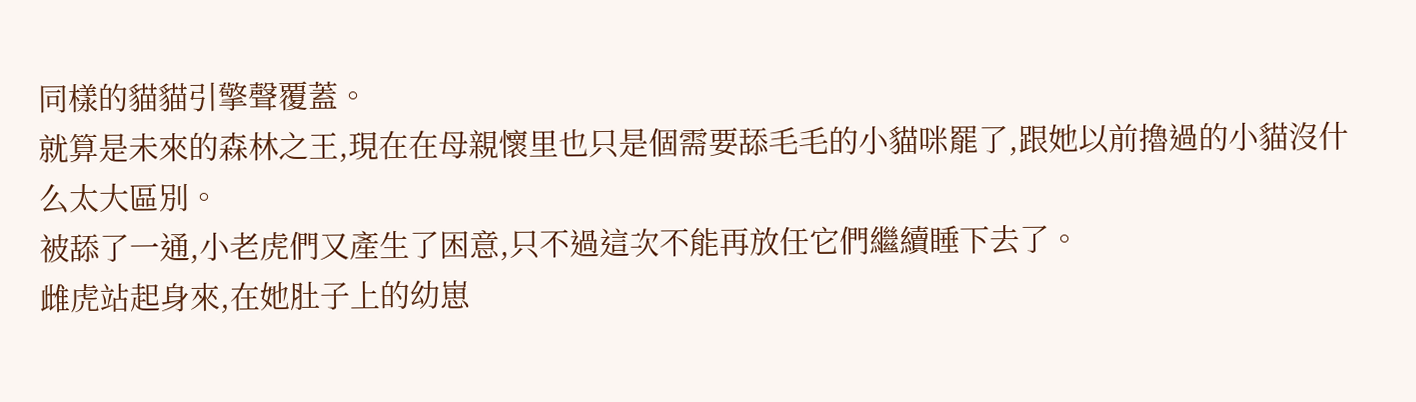同樣的貓貓引擎聲覆蓋。
就算是未來的森林之王,現在在母親懷里也只是個需要舔毛毛的小貓咪罷了,跟她以前擼過的小貓沒什么太大區別。
被舔了一通,小老虎們又產生了困意,只不過這次不能再放任它們繼續睡下去了。
雌虎站起身來,在她肚子上的幼崽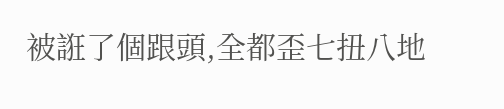被誑了個跟頭,全都歪七扭八地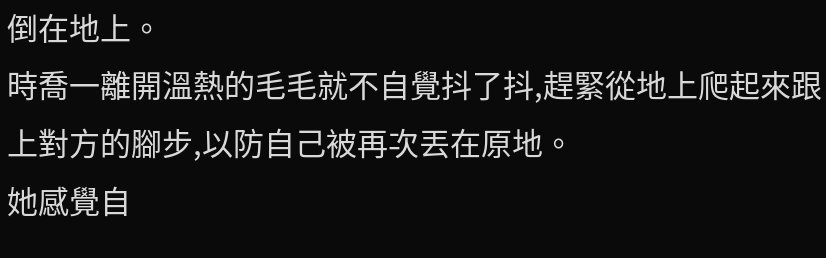倒在地上。
時喬一離開溫熱的毛毛就不自覺抖了抖,趕緊從地上爬起來跟上對方的腳步,以防自己被再次丟在原地。
她感覺自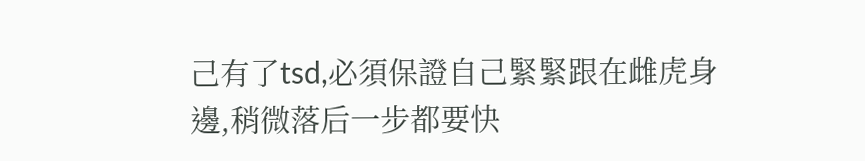己有了tsd,必須保證自己緊緊跟在雌虎身邊,稍微落后一步都要快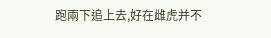跑兩下追上去,好在雌虎并不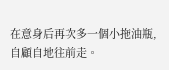在意身后再次多一個小拖油瓶,自顧自地往前走。